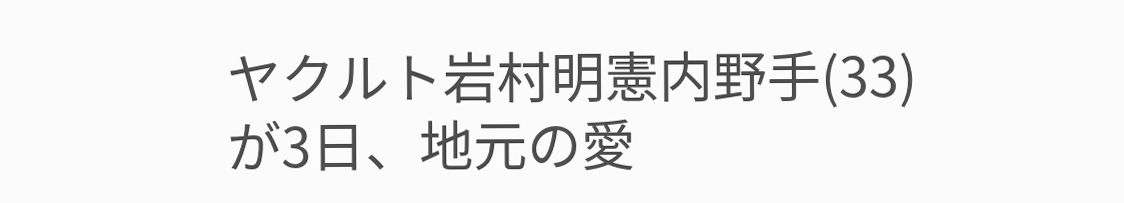ヤクルト岩村明憲内野手(33)が3日、地元の愛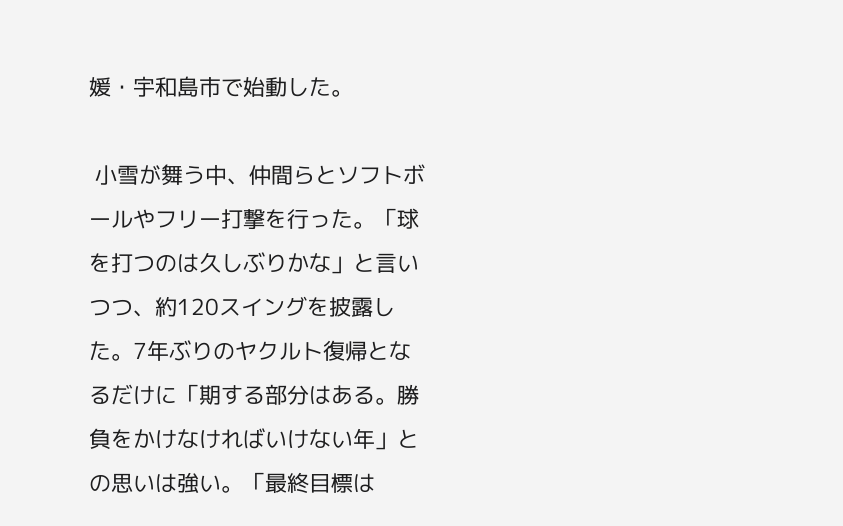媛・宇和島市で始動した。

 小雪が舞う中、仲間らとソフトボールやフリー打撃を行った。「球を打つのは久しぶりかな」と言いつつ、約120スイングを披露した。7年ぶりのヤクルト復帰となるだけに「期する部分はある。勝負をかけなければいけない年」との思いは強い。「最終目標は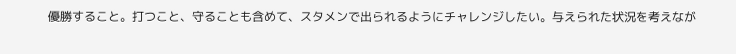優勝すること。打つこと、守ることも含めて、スタメンで出られるようにチャレンジしたい。与えられた状況を考えなが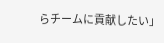らチームに貢献したい」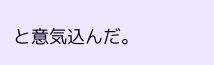と意気込んだ。